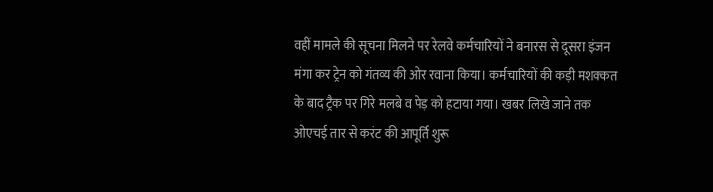वहीं मामले की सूचना मिलने पर रेलवे कर्मचारियों ने बनारस से दूसरा इंजन मंगा कर ट्रेन को गंतव्य की ओर रवाना किया। कर्मचारियों की कड़ी मशक्कत के बाद ट्रैक पर गिरे मलबे व पेड़ को हटाया गया। खबर लिखे जाने तक ओएचई तार से करंट की आपूर्ति शुरू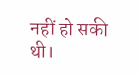नहीं हो सकी थी।